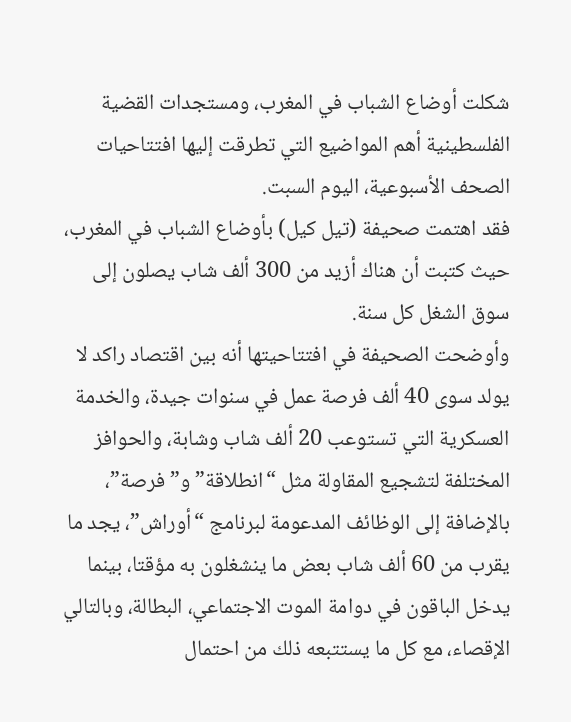شكلت أوضاع الشباب في المغرب، ومستجدات القضية الفلسطينية أهم المواضيع التي تطرقت إليها افتتاحيات الصحف الأسبوعية، اليوم السبت.
فقد اهتمت صحيفة (تيل كيل) بأوضاع الشباب في المغرب، حيث كتبت أن هناك أزيد من 300 ألف شاب يصلون إلى سوق الشغل كل سنة.
وأوضحت الصحيفة في افتتاحيتها أنه بين اقتصاد راكد لا يولد سوى 40 ألف فرصة عمل في سنوات جيدة، والخدمة العسكرية التي تستوعب 20 ألف شاب وشابة، والحوافز المختلفة لتشجيع المقاولة مثل “انطلاقة” و”فرصة”، بالإضافة إلى الوظائف المدعومة لبرنامج “أوراش”، يجد ما يقرب من 60 ألف شاب بعض ما ينشغلون به مؤقتا، بينما يدخل الباقون في دوامة الموت الاجتماعي، البطالة، وبالتالي الإقصاء، مع كل ما يستتبعه ذلك من احتمال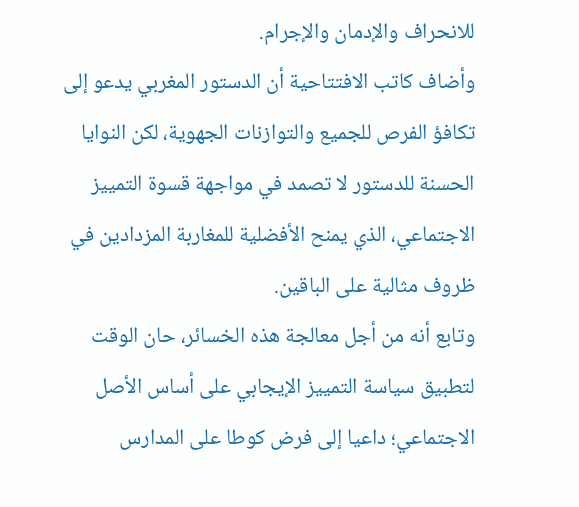للانحراف والإدمان والإجرام.
وأضاف كاتب الافتتاحية أن الدستور المغربي يدعو إلى تكافؤ الفرص للجميع والتوازنات الجهوية، لكن النوايا الحسنة للدستور لا تصمد في مواجهة قسوة التمييز الاجتماعي، الذي يمنح الأفضلية للمغاربة المزدادين في ظروف مثالية على الباقين.
وتابع أنه من أجل معالجة هذه الخسائر، حان الوقت لتطبيق سياسة التمييز الإيجابي على أساس الأصل الاجتماعي؛ داعيا إلى فرض كوطا على المدارس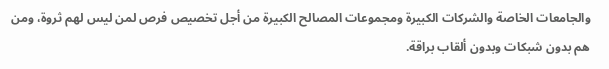والجامعات الخاصة والشركات الكبيرة ومجموعات المصالح الكبيرة من أجل تخصيص فرص لمن ليس لهم ثروة، ومن هم بدون شبكات وبدون ألقاب براقة.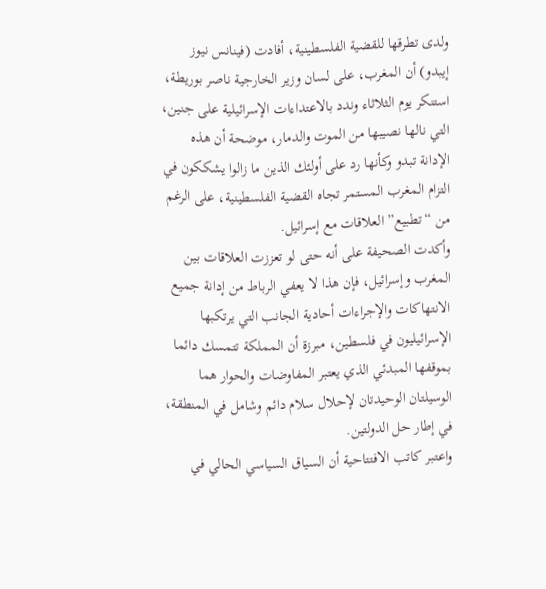ولدى تطرقها للقضية الفلسطينية، أفادت (فينانس نيوز إيبدو) أن المغرب، على لسان وزير الخارجية ناصر بوريطة، استنكر يوم الثلاثاء وندد بالاعتداءات الإسرائيلية على جنين، التي نالها نصيبها من الموت والدمار، موضحة أن هذه الإدانة تبدو وكأنها رد على أولئك الذين ما زالوا يشككون في التزام المغرب المستمر تجاه القضية الفلسطينية، على الرغم من “تطبيع” العلاقات مع إسرائيل.
وأكدت الصحيفة على أنه حتى لو تعززت العلاقات بين المغرب وإسرائيل، فإن هذا لا يعفي الرباط من إدانة جميع الانتهاكات والإجراءات أحادية الجانب التي يرتكبها الإسرائيليون في فلسطين، مبرزة أن المملكة تتمسك دائما بموقفها المبدئي الذي يعتبر المفاوضات والحوار هما الوسيلتان الوحيدتان لإحلال سلام دائم وشامل في المنطقة، في إطار حل الدولتين.
واعتبر كاتب الافتتاحية أن السياق السياسي الحالي في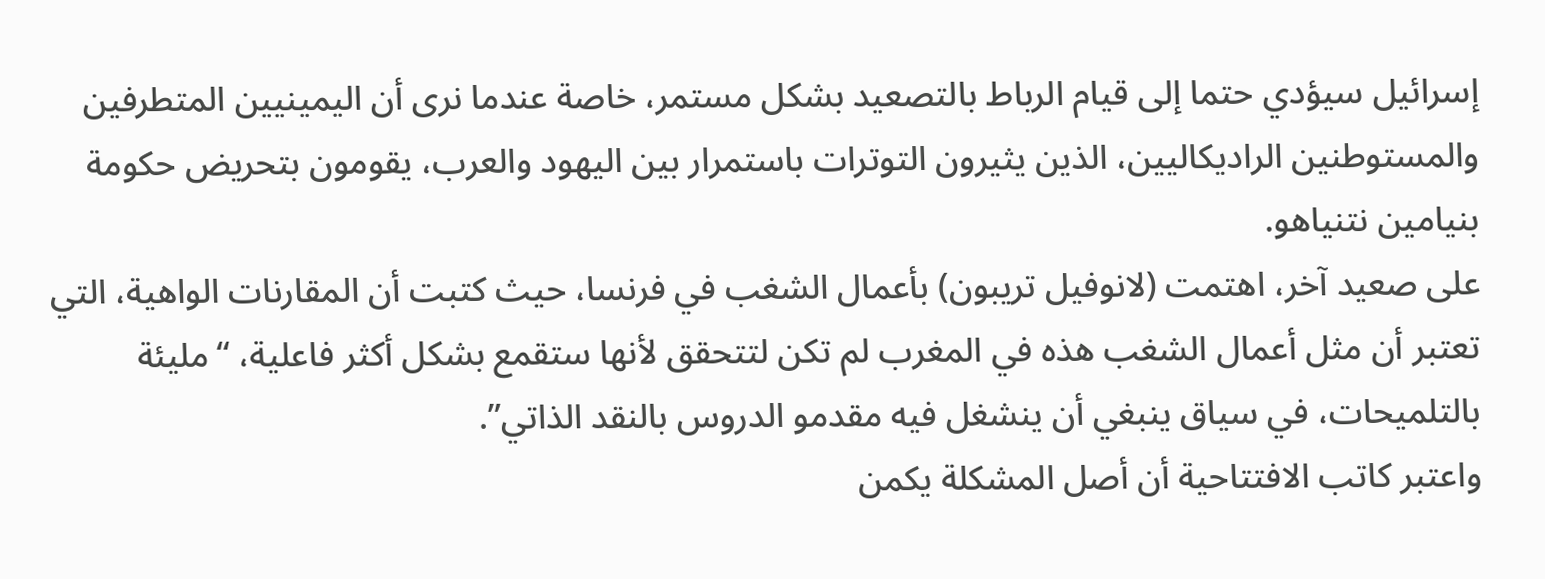إسرائيل سيؤدي حتما إلى قيام الرباط بالتصعيد بشكل مستمر، خاصة عندما نرى أن اليمينيين المتطرفين والمستوطنين الراديكاليين، الذين يثيرون التوترات باستمرار بين اليهود والعرب، يقومون بتحريض حكومة بنيامين نتنياهو.
على صعيد آخر، اهتمت (لانوفيل تريبون) بأعمال الشغب في فرنسا، حيث كتبت أن المقارنات الواهية، التي تعتبر أن مثل أعمال الشغب هذه في المغرب لم تكن لتتحقق لأنها ستقمع بشكل أكثر فاعلية، “مليئة بالتلميحات، في سياق ينبغي أن ينشغل فيه مقدمو الدروس بالنقد الذاتي”.
واعتبر كاتب الافتتاحية أن أصل المشكلة يكمن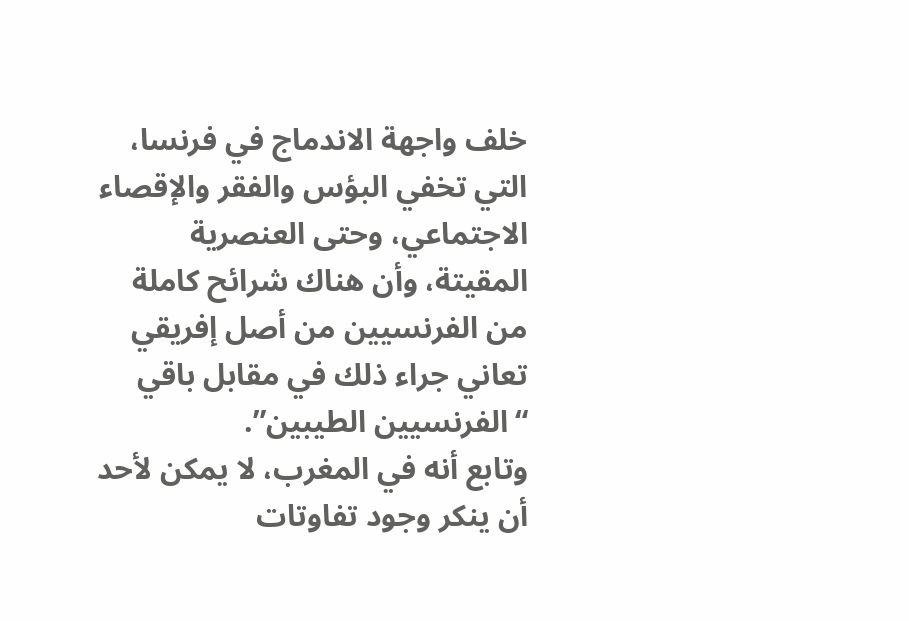خلف واجهة الاندماج في فرنسا، التي تخفي البؤس والفقر والإقصاء الاجتماعي، وحتى العنصرية المقيتة، وأن هناك شرائح كاملة من الفرنسيين من أصل إفريقي تعاني جراء ذلك في مقابل باقي “الفرنسيين الطيبين”.
وتابع أنه في المغرب، لا يمكن لأحد أن ينكر وجود تفاوتات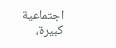اجتماعية كبيرة،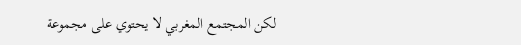لكن المجتمع المغربي لا يحتوي على مجموعة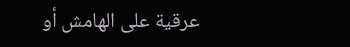عرقية على الهامش أو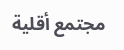مجتمع أقلية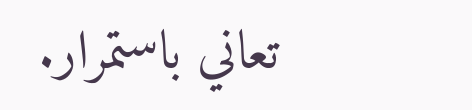تعاني باستمرار.